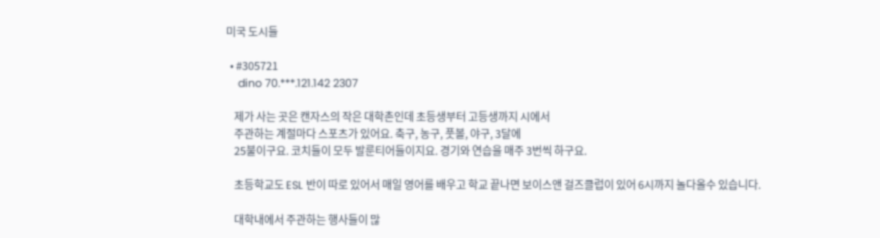미국 도시들

  • #305721
    dino 70.***.121.142 2307

    제가 사는 곳은 캔자스의 작은 대학촌인데 초등생부터 고등생까지 시에서
    주관하는 계절마다 스포츠가 있어요. 축구, 농구, 풋볼, 야구, 3달에
    25불이구요. 코치들이 모두 발룬티어들이지요. 경기와 연습을 매주 3번씩 하구요.

    초등학교도 ESL 반이 따로 있어서 매일 영어를 배우고 학교 끝나면 보이스앤 걸즈클럽이 있어 6시까지 놀다올수 있습니다.

    대학내에서 주관하는 행사들이 많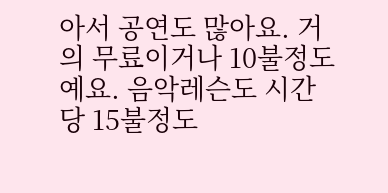아서 공연도 많아요. 거의 무료이거나 10불정도예요. 음악레슨도 시간당 15불정도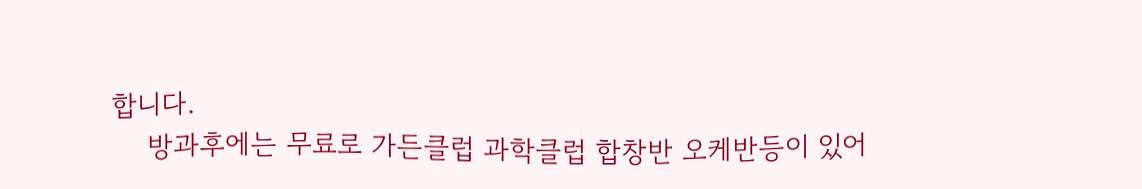합니다.
    방과후에는 무료로 가든클럽 과학클럽 합창반 오케반등이 있어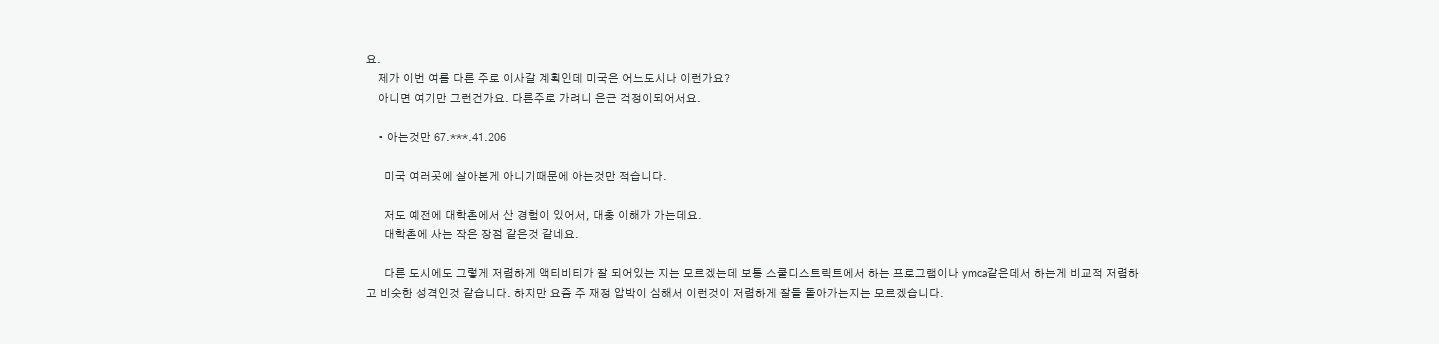요.
    제가 이번 여름 다른 주로 이사갈 계획인데 미국은 어느도시나 이런가요?
    아니면 여기만 그런건가요. 다른주로 가려니 은근 걱정이되어서요.

    • 아는것만 67.***.41.206

      미국 여러곳에 살아본게 아니기때문에 아는것만 적습니다.

      저도 예전에 대학촌에서 산 경험이 있어서, 대충 이해가 가는데요.
      대학촌에 사는 작은 장점 같은것 같네요.

      다른 도시에도 그렇게 저렴하게 액티비티가 잘 되어있는 지는 모르겠는데 보통 스쿨디스트릭트에서 하는 프로그램이나 ymca같은데서 하는게 비교적 저렴하고 비슷한 성격인것 같습니다. 하지만 요즘 주 재정 압박이 심해서 이런것이 저렴하게 잘들 돌아가는지는 모르겠습니다.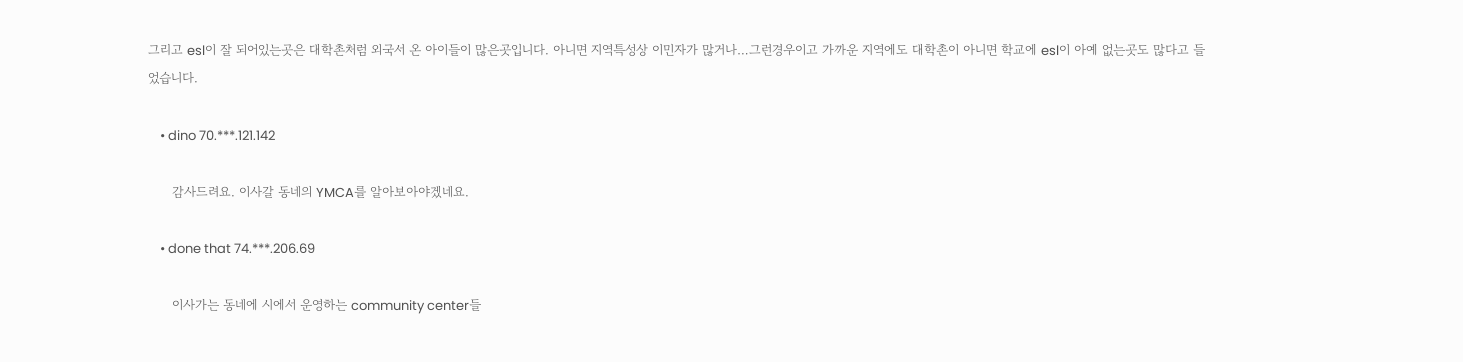그리고 esl이 잘 되어있는곳은 대학촌처럼 외국서 온 아이들이 많은곳입니다. 아니면 지역특성상 이민자가 많거나…그런경우이고 가까운 지역에도 대학촌이 아니면 학교에 esl이 아예 없는곳도 많다고 들었습니다.

    • dino 70.***.121.142

      감사드려요. 이사갈 동네의 YMCA를 알아보아야겠네요.

    • done that 74.***.206.69

      이사가는 동네에 시에서 운영하는 community center들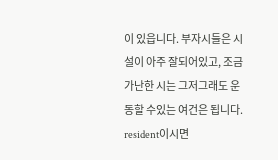이 있읍니다. 부자시들은 시설이 아주 잘되어있고, 조금 가난한 시는 그저그래도 운동할 수있는 여건은 됩니다. resident이시면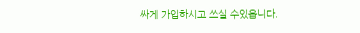싸게 가입하시고 쓰실 수있읍니다.